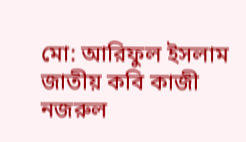মো: আরিফুল ইসলাম
জাতীয় কবি কাজী নজরুল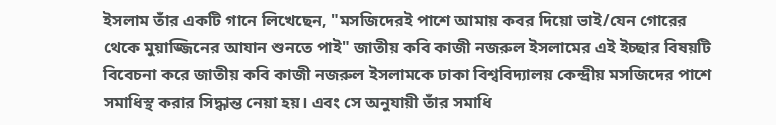ইসলাম তাঁর একটি গানে লিখেছেন, "মসজিদেরই পাশে আমায় কবর দিয়ো ভাই/যেন গোরের থেকে মুয়াজ্জিনের আযান শুনতে পাই" জাতীয় কবি কাজী নজরুল ইসলামের এই ইচ্ছার বিষয়টি বিবেচনা করে জাতীয় কবি কাজী নজরুল ইসলামকে ঢাকা বিশ্ববিদ্যালয় কেন্দ্রীয় মসজিদের পাশে সমাধিস্থ করার সিদ্ধান্ত নেয়া হয়। এবং সে অনুযায়ী তাঁর সমাধি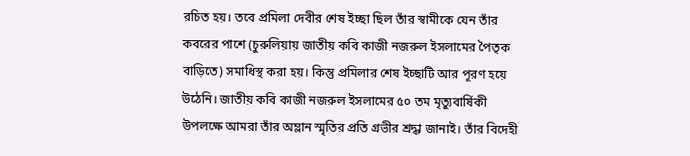রচিত হয়। তবে প্রমিলা দেবীর শেষ ইচ্ছা ছিল তাঁর স্বামীকে যেন তাঁর কবরের পাশে (চুরুলিয়ায় জাতীয় কবি কাজী নজরুল ইসলামের পৈতৃক বাড়িতে) সমাধিস্থ করা হয়। কিন্তু প্রমিলার শেষ ইচ্ছাটি আর পূরণ হয়ে উঠেনি। জাতীয় কবি কাজী নজরুল ইসলামের ৫০ তম মৃত্যুবার্ষিকী উপলক্ষে আমরা তাঁর অম্লান স্মৃতির প্রতি গ্রভীর শ্রদ্ধা জানাই। তাঁর বিদেহী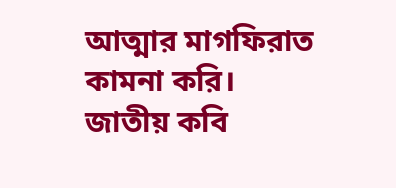আত্মার মাগফিরাত কামনা করি।
জাতীয় কবি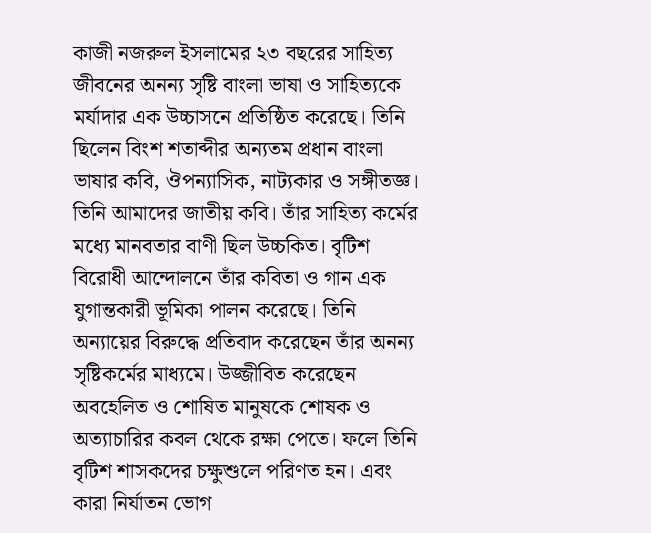কাজী নজরুল ইসলামের ২৩ বছরের সাহিত্য জীবনের অনন্য সৃষ্টি বাংলা ভাষা ও সাহিত্যকে মর্যাদার এক উচ্চাসনে প্রতিষ্ঠিত করেছে। তিনি ছিলেন বিংশ শতাব্দীর অন্যতম প্রধান বাংলা ভাষার কবি, ঔপন্যাসিক, নাট্যকার ও সঙ্গীতজ্ঞ।
তিনি আমাদের জাতীয় কবি। তাঁর সাহিত্য কর্মের মধ্যে মানবতার বাণী ছিল উচ্চকিত। বৃটিশ বিরোধী আন্দোলনে তাঁর কবিতা ও গান এক যুগান্তকারী ভূমিকা পালন করেছে। তিনি অন্যায়ের বিরুদ্ধে প্রতিবাদ করেছেন তাঁর অনন্য সৃষ্টিকর্মের মাধ্যমে। উজ্জীবিত করেছেন অবহেলিত ও শোষিত মানুষকে শোষক ও অত্যাচারির কবল থেকে রক্ষা পেতে। ফলে তিনি বৃটিশ শাসকদের চক্ষুশুলে পরিণত হন। এবং কারা নির্যাতন ভোগ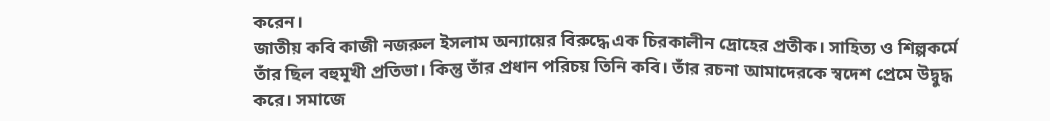করেন।
জাতীয় কবি কাজী নজরুল ইসলাম অন্যায়ের বিরুদ্ধে এক চিরকালীন দ্রোহের প্রতীক। সাহিত্য ও শিল্পকর্মে তাঁর ছিল বহুমূখী প্রতিভা। কিন্তু তাঁর প্রধান পরিচয় তিনি কবি। তাঁর রচনা আমাদেরকে স্বদেশ প্রেমে উদ্বুদ্ধ করে। সমাজে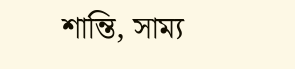শান্তি, সাম্য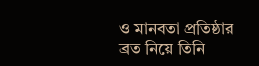ও মানবতা প্রতিষ্ঠার ব্রত নিয়ে তিনি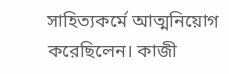সাহিত্যকর্মে আত্মনিয়োগ করেছিলেন। কাজী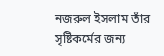নজরুল ইসলাম তাঁর সৃষ্টিকর্মের জন্য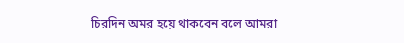চিরদিন অমর হয়ে থাকবেন বলে আমরা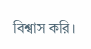বিশ্বাস করি।